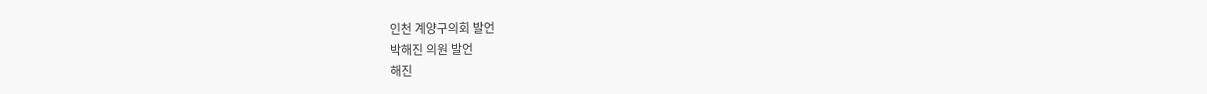인천 계양구의회 발언
박해진 의원 발언
해진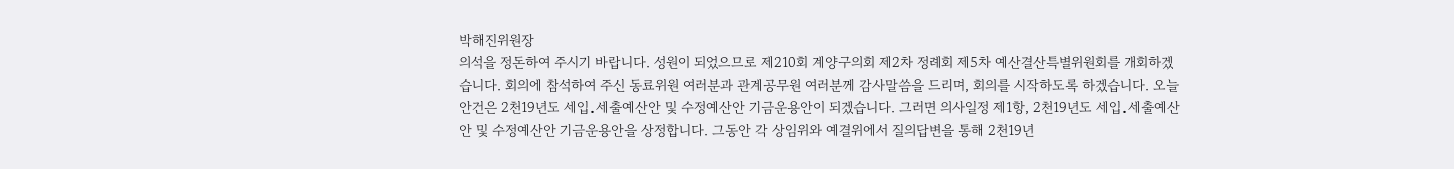박해진위원장
의석을 정돈하여 주시기 바랍니다. 성원이 되었으므로 제210회 계양구의회 제2차 정례회 제5차 예산결산특별위원회를 개회하겠습니다. 회의에 참석하여 주신 동료위원 여러분과 관계공무원 여러분께 감사말씀을 드리며, 회의를 시작하도록 하겠습니다. 오늘 안건은 2천19년도 세입․세출예산안 및 수정예산안 기금운용안이 되겠습니다. 그러면 의사일정 제1항, 2천19년도 세입․세출예산안 및 수정예산안 기금운용안을 상정합니다. 그동안 각 상임위와 예결위에서 질의답변을 통해 2천19년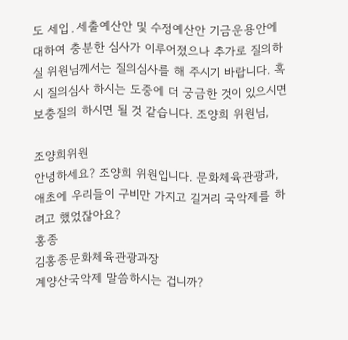도 세입․세출예산안 및 수정예산안 기금운용안에 대하여 충분한 심사가 이루어졌으나 추가로 질의하실 위원님께서는 질의심사를 해 주시기 바랍니다. 혹시 질의심사 하시는 도중에 더 궁금한 것이 있으시면 보충질의 하시면 될 것 같습니다. 조양희 위원님,

조양희위원
안녕하세요? 조양희 위원입니다. 문화체육관광과, 애초에 우리들이 구비만 가지고 길거리 국악제를 하려고 했었잖아요?
홍종
김홍종문화체육관광과장
계양산국악제 말씀하시는 겁니까?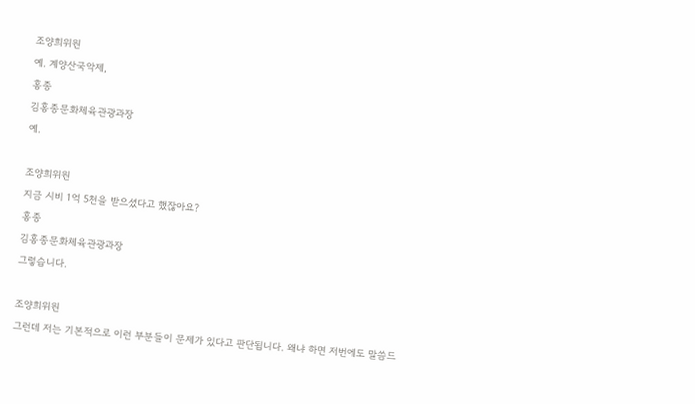조양희위원
예. 계양산국악제,
홍종
김홍종문화체육관광과장
예.

조양희위원
지금 시비 1억 5천을 받으셨다고 했잖아요?
홍종
김홍종문화체육관광과장
그렇습니다.

조양희위원
그런데 저는 기본적으로 이런 부분들이 문제가 있다고 판단됩니다. 왜냐 하면 저번에도 말씀드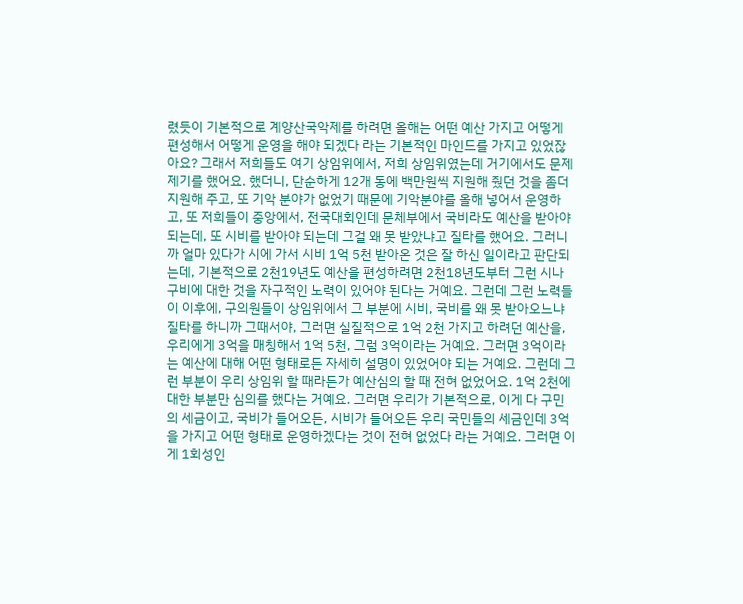렸듯이 기본적으로 계양산국악제를 하려면 올해는 어떤 예산 가지고 어떻게 편성해서 어떻게 운영을 해야 되겠다 라는 기본적인 마인드를 가지고 있었잖아요? 그래서 저희들도 여기 상임위에서, 저희 상임위였는데 거기에서도 문제 제기를 했어요. 했더니, 단순하게 12개 동에 백만원씩 지원해 줬던 것을 좀더 지원해 주고, 또 기악 분야가 없었기 때문에 기악분야를 올해 넣어서 운영하고, 또 저희들이 중앙에서, 전국대회인데 문체부에서 국비라도 예산을 받아야 되는데, 또 시비를 받아야 되는데 그걸 왜 못 받았냐고 질타를 했어요. 그러니까 얼마 있다가 시에 가서 시비 1억 5천 받아온 것은 잘 하신 일이라고 판단되는데, 기본적으로 2천19년도 예산을 편성하려면 2천18년도부터 그런 시나 구비에 대한 것을 자구적인 노력이 있어야 된다는 거예요. 그런데 그런 노력들이 이후에, 구의원들이 상임위에서 그 부분에 시비, 국비를 왜 못 받아오느냐 질타를 하니까 그때서야, 그러면 실질적으로 1억 2천 가지고 하려던 예산을, 우리에게 3억을 매칭해서 1억 5천, 그럼 3억이라는 거예요. 그러면 3억이라는 예산에 대해 어떤 형태로든 자세히 설명이 있었어야 되는 거예요. 그런데 그런 부분이 우리 상임위 할 때라든가 예산심의 할 때 전혀 없었어요. 1억 2천에 대한 부분만 심의를 했다는 거예요. 그러면 우리가 기본적으로, 이게 다 구민의 세금이고, 국비가 들어오든, 시비가 들어오든 우리 국민들의 세금인데 3억을 가지고 어떤 형태로 운영하겠다는 것이 전혀 없었다 라는 거예요. 그러면 이게 1회성인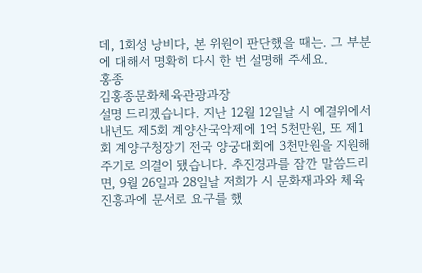데, 1회성 낭비다, 본 위원이 판단했을 때는. 그 부분에 대해서 명확히 다시 한 번 설명해 주세요.
홍종
김홍종문화체육관광과장
설명 드리겠습니다. 지난 12월 12일날 시 예결위에서 내년도 제5회 계양산국악제에 1억 5천만원, 또 제1회 계양구청장기 전국 양궁대회에 3천만원을 지원해 주기로 의결이 됐습니다. 추진경과를 잠깐 말씀드리면, 9월 26일과 28일날 저희가 시 문화재과와 체육진흥과에 문서로 요구를 했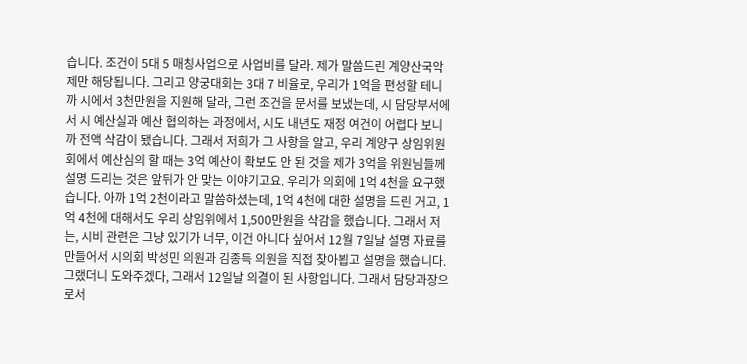습니다. 조건이 5대 5 매칭사업으로 사업비를 달라. 제가 말씀드린 계양산국악제만 해당됩니다. 그리고 양궁대회는 3대 7 비율로, 우리가 1억을 편성할 테니까 시에서 3천만원을 지원해 달라, 그런 조건을 문서를 보냈는데, 시 담당부서에서 시 예산실과 예산 협의하는 과정에서, 시도 내년도 재정 여건이 어렵다 보니까 전액 삭감이 됐습니다. 그래서 저희가 그 사항을 알고, 우리 계양구 상임위원회에서 예산심의 할 때는 3억 예산이 확보도 안 된 것을 제가 3억을 위원님들께 설명 드리는 것은 앞뒤가 안 맞는 이야기고요. 우리가 의회에 1억 4천을 요구했습니다. 아까 1억 2천이라고 말씀하셨는데, 1억 4천에 대한 설명을 드린 거고, 1억 4천에 대해서도 우리 상임위에서 1,500만원을 삭감을 했습니다. 그래서 저는, 시비 관련은 그냥 있기가 너무, 이건 아니다 싶어서 12월 7일날 설명 자료를 만들어서 시의회 박성민 의원과 김종득 의원을 직접 찾아뵙고 설명을 했습니다. 그랬더니 도와주겠다, 그래서 12일날 의결이 된 사항입니다. 그래서 담당과장으로서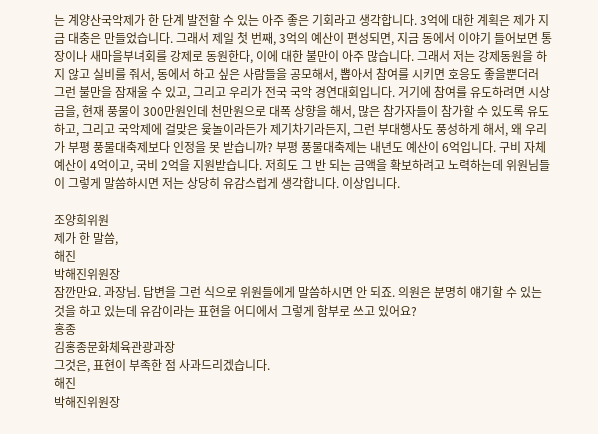는 계양산국악제가 한 단계 발전할 수 있는 아주 좋은 기회라고 생각합니다. 3억에 대한 계획은 제가 지금 대충은 만들었습니다. 그래서 제일 첫 번째, 3억의 예산이 편성되면, 지금 동에서 이야기 들어보면 통장이나 새마을부녀회를 강제로 동원한다, 이에 대한 불만이 아주 많습니다. 그래서 저는 강제동원을 하지 않고 실비를 줘서, 동에서 하고 싶은 사람들을 공모해서, 뽑아서 참여를 시키면 호응도 좋을뿐더러 그런 불만을 잠재울 수 있고, 그리고 우리가 전국 국악 경연대회입니다. 거기에 참여를 유도하려면 시상금을, 현재 풍물이 300만원인데 천만원으로 대폭 상향을 해서, 많은 참가자들이 참가할 수 있도록 유도하고, 그리고 국악제에 걸맞은 윷놀이라든가 제기차기라든지, 그런 부대행사도 풍성하게 해서, 왜 우리가 부평 풍물대축제보다 인정을 못 받습니까? 부평 풍물대축제는 내년도 예산이 6억입니다. 구비 자체 예산이 4억이고, 국비 2억을 지원받습니다. 저희도 그 반 되는 금액을 확보하려고 노력하는데 위원님들이 그렇게 말씀하시면 저는 상당히 유감스럽게 생각합니다. 이상입니다.

조양희위원
제가 한 말씀,
해진
박해진위원장
잠깐만요. 과장님. 답변을 그런 식으로 위원들에게 말씀하시면 안 되죠. 의원은 분명히 얘기할 수 있는 것을 하고 있는데 유감이라는 표현을 어디에서 그렇게 함부로 쓰고 있어요?
홍종
김홍종문화체육관광과장
그것은, 표현이 부족한 점 사과드리겠습니다.
해진
박해진위원장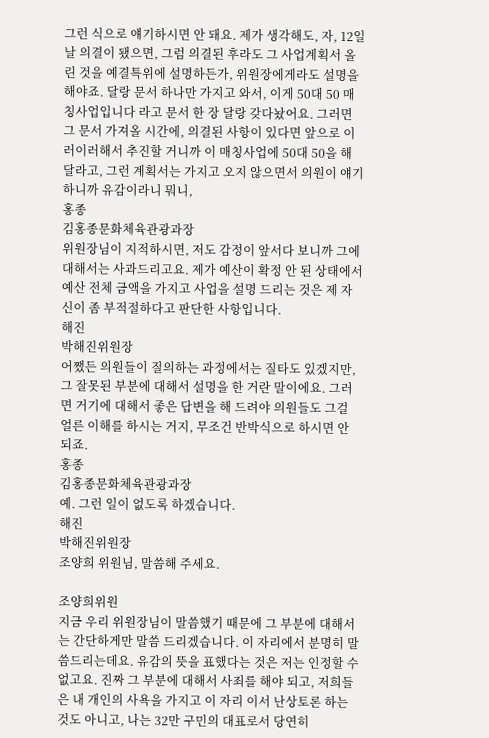그런 식으로 얘기하시면 안 돼요. 제가 생각해도, 자, 12일날 의결이 됐으면, 그럼 의결된 후라도 그 사업계획서 올린 것을 예결특위에 설명하든가, 위원장에게라도 설명을 해야죠. 달랑 문서 하나만 가지고 와서, 이게 50대 50 매칭사업입니다 라고 문서 한 장 달랑 갖다놨어요. 그러면 그 문서 가져올 시간에, 의결된 사항이 있다면 앞으로 이러이러해서 추진할 거니까 이 매칭사업에 50대 50을 해 달라고, 그런 계획서는 가지고 오지 않으면서 의원이 얘기하니까 유감이라니 뭐니,
홍종
김홍종문화체육관광과장
위원장님이 지적하시면, 저도 감정이 앞서다 보니까 그에 대해서는 사과드리고요. 제가 예산이 확정 안 된 상태에서 예산 전체 금액을 가지고 사업을 설명 드리는 것은 제 자신이 좀 부적절하다고 판단한 사항입니다.
해진
박해진위원장
어쨌든 의원들이 질의하는 과정에서는 질타도 있겠지만, 그 잘못된 부분에 대해서 설명을 한 거란 말이에요. 그러면 거기에 대해서 좋은 답변을 해 드려야 의원들도 그걸 얼른 이해를 하시는 거지, 무조건 반박식으로 하시면 안 되죠.
홍종
김홍종문화체육관광과장
예. 그런 일이 없도록 하겠습니다.
해진
박해진위원장
조양희 위원님, 말씀해 주세요.

조양희위원
지금 우리 위원장님이 말씀했기 때문에 그 부분에 대해서는 간단하게만 말씀 드리겠습니다. 이 자리에서 분명히 말씀드리는데요. 유감의 뜻을 표했다는 것은 저는 인정할 수 없고요. 진짜 그 부분에 대해서 사죄를 해야 되고, 저희들은 내 개인의 사욕을 가지고 이 자리 이서 난상토론 하는 것도 아니고, 나는 32만 구민의 대표로서 당연히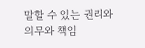말할 수 있는 권리와 의무와 책임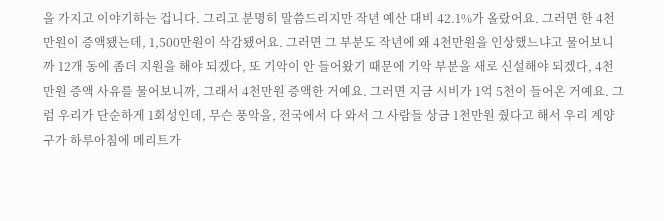을 가지고 이야기하는 겁니다. 그리고 분명히 말씀드리지만 작년 예산 대비 42.1%가 올랐어요. 그러면 한 4천만원이 증액됐는데, 1,500만원이 삭감됐어요. 그러면 그 부분도 작년에 왜 4천만원을 인상했느냐고 물어보니까 12개 동에 좀더 지원을 해야 되겠다, 또 기악이 안 들어왔기 때문에 기악 부분을 새로 신설해야 되겠다, 4천만원 증액 사유를 물어보니까, 그래서 4천만원 증액한 거예요. 그러면 지금 시비가 1억 5천이 들어온 거예요. 그럼 우리가 단순하게 1회성인데, 무슨 풍악을, 전국에서 다 와서 그 사람들 상금 1천만원 줬다고 해서 우리 계양구가 하루아침에 메리트가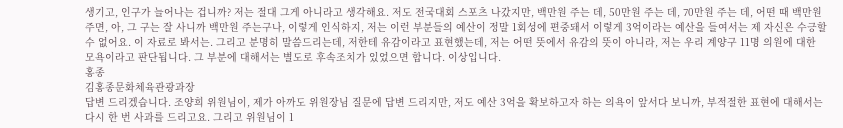생기고, 인구가 늘어나는 겁니까? 저는 절대 그게 아니라고 생각해요. 저도 전국대회 스포츠 나갔지만, 백만원 주는 데, 50만원 주는 데, 70만원 주는 데, 어떤 때 백만원 주면, 아, 그 구는 잘 사니까 백만원 주는구나, 이렇게 인식하지, 저는 이런 부분들의 예산이 정말 1회성에 편중돼서 이렇게 3억이라는 예산을 들여서는 제 자신은 수긍할 수 없어요. 이 자료로 봐서는. 그리고 분명히 말씀드리는데, 저한테 유감이라고 표현했는데, 저는 어떤 뜻에서 유감의 뜻이 아니라, 저는 우리 계양구 11명 의원에 대한 모욕이라고 판단됩니다. 그 부분에 대해서는 별도로 후속조치가 있었으면 합니다. 이상입니다.
홍종
김홍종문화체육관광과장
답변 드리겠습니다. 조양희 위원님이, 제가 아까도 위원장님 질문에 답변 드리지만, 저도 예산 3억을 확보하고자 하는 의욕이 앞서다 보니까, 부적절한 표현에 대해서는 다시 한 번 사과를 드리고요. 그리고 위원님이 1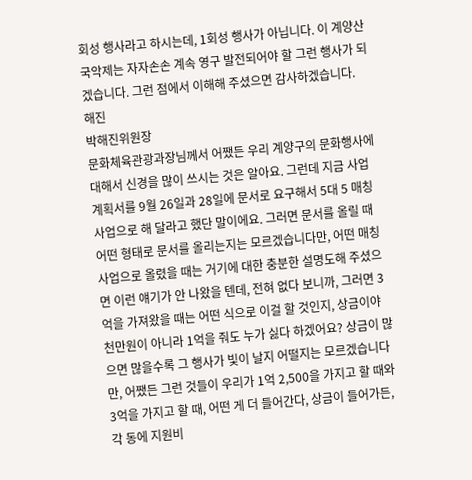회성 행사라고 하시는데, 1회성 행사가 아닙니다. 이 계양산국악제는 자자손손 계속 영구 발전되어야 할 그런 행사가 되겠습니다. 그런 점에서 이해해 주셨으면 감사하겠습니다.
해진
박해진위원장
문화체육관광과장님께서 어쨌든 우리 계양구의 문화행사에 대해서 신경을 많이 쓰시는 것은 알아요. 그런데 지금 사업계획서를 9월 26일과 28일에 문서로 요구해서 5대 5 매칭사업으로 해 달라고 했단 말이에요. 그러면 문서를 올릴 때 어떤 형태로 문서를 올리는지는 모르겠습니다만, 어떤 매칭사업으로 올렸을 때는 거기에 대한 충분한 설명도해 주셨으면 이런 얘기가 안 나왔을 텐데, 전혀 없다 보니까, 그러면 3억을 가져왔을 때는 어떤 식으로 이걸 할 것인지, 상금이야 천만원이 아니라 1억을 줘도 누가 싫다 하겠어요? 상금이 많으면 많을수록 그 행사가 빛이 날지 어떨지는 모르겠습니다만, 어쨌든 그런 것들이 우리가 1억 2,500을 가지고 할 때와 3억을 가지고 할 때, 어떤 게 더 들어간다, 상금이 들어가든, 각 동에 지원비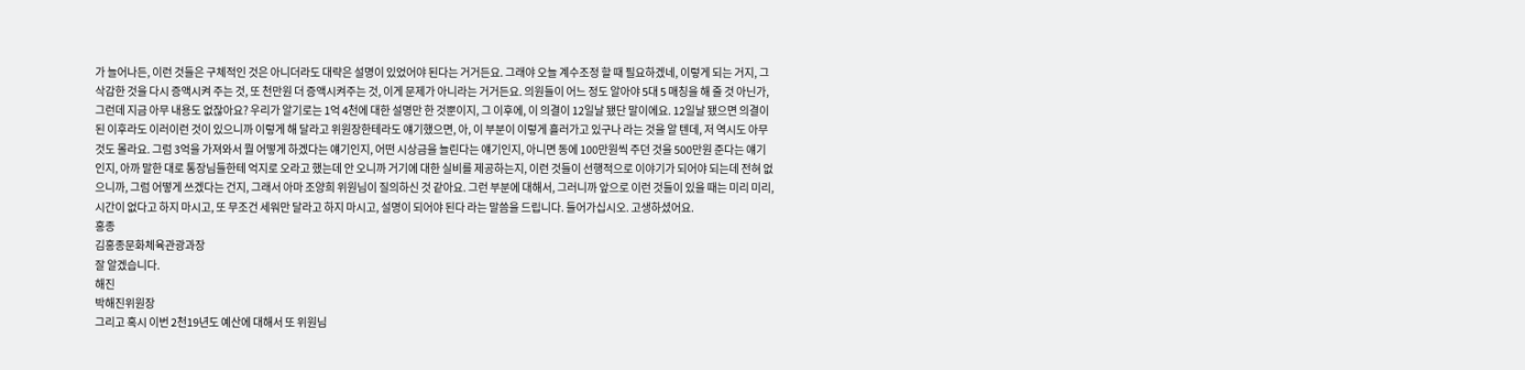가 늘어나든, 이런 것들은 구체적인 것은 아니더라도 대략은 설명이 있었어야 된다는 거거든요. 그래야 오늘 계수조정 할 때 필요하겠네, 이렇게 되는 거지, 그 삭감한 것을 다시 증액시켜 주는 것, 또 천만원 더 증액시켜주는 것, 이게 문제가 아니라는 거거든요. 의원들이 어느 정도 알아야 5대 5 매칭을 해 줄 것 아닌가, 그런데 지금 아무 내용도 없잖아요? 우리가 알기로는 1억 4천에 대한 설명만 한 것뿐이지, 그 이후에, 이 의결이 12일날 됐단 말이에요. 12일날 됐으면 의결이 된 이후라도 이러이런 것이 있으니까 이렇게 해 달라고 위원장한테라도 얘기했으면, 아, 이 부분이 이렇게 흘러가고 있구나 라는 것을 알 텐데, 저 역시도 아무 것도 몰라요. 그럼 3억을 가져와서 뭘 어떻게 하겠다는 얘기인지, 어떤 시상금을 늘린다는 얘기인지, 아니면 동에 100만원씩 주던 것을 500만원 준다는 얘기인지, 아까 말한 대로 통장님들한테 억지로 오라고 했는데 안 오니까 거기에 대한 실비를 제공하는지, 이런 것들이 선행적으로 이야기가 되어야 되는데 전혀 없으니까, 그럼 어떻게 쓰겠다는 건지, 그래서 아마 조양희 위원님이 질의하신 것 같아요. 그런 부분에 대해서, 그러니까 앞으로 이런 것들이 있을 때는 미리 미리, 시간이 없다고 하지 마시고, 또 무조건 세워만 달라고 하지 마시고, 설명이 되어야 된다 라는 말씀을 드립니다. 들어가십시오. 고생하셨어요.
홍종
김홍종문화체육관광과장
잘 알겠습니다.
해진
박해진위원장
그리고 혹시 이번 2천19년도 예산에 대해서 또 위원님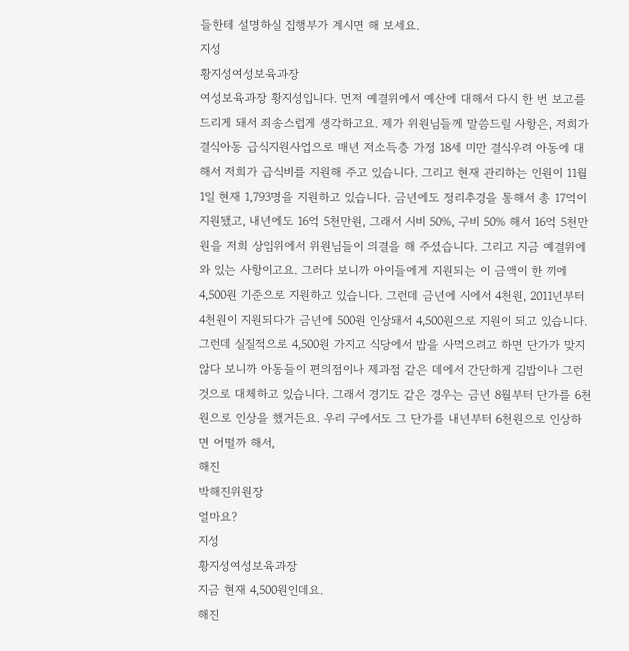들한테 설명하실 집행부가 계시면 해 보세요.
지성
황지성여성보육과장
여성보육과장 황지성입니다. 먼저 예결위에서 예산에 대해서 다시 한 번 보고를 드리게 돼서 죄송스럽게 생각하고요. 제가 위원님들께 말씀드릴 사항은, 저희가 결식아동 급식지원사업으로 매년 저소득층 가정 18세 미만 결식우려 아동에 대해서 저희가 급식비를 지원해 주고 있습니다. 그리고 현재 관리하는 인원이 11월 1일 현재 1,793명을 지원하고 있습니다. 금년에도 정리추경을 통해서 총 17억이 지원됐고, 내년에도 16억 5천만원, 그래서 시비 50%, 구비 50% 해서 16억 5천만원을 저희 상임위에서 위원님들이 의결을 해 주셨습니다. 그리고 지금 예결위에 와 있는 사항이고요. 그러다 보니까 아이들에게 지원되는 이 금액이 한 끼에 4,500원 기준으로 지원하고 있습니다. 그런데 금년에 시에서 4천원, 2011년부터 4천원이 지원되다가 금년에 500원 인상돼서 4,500원으로 지원이 되고 있습니다. 그런데 실질적으로 4,500원 가지고 식당에서 밥을 사먹으려고 하면 단가가 맞지 않다 보니까 아동들이 편의점이나 제과점 같은 데에서 간단하게 김밥이나 그런 것으로 대체하고 있습니다. 그래서 경기도 같은 경우는 금년 8월부터 단가를 6천원으로 인상을 했거든요. 우리 구에서도 그 단가를 내년부터 6천원으로 인상하면 어떨까 해서,
해진
박해진위원장
얼마요?
지성
황지성여성보육과장
지금 현재 4,500원인데요.
해진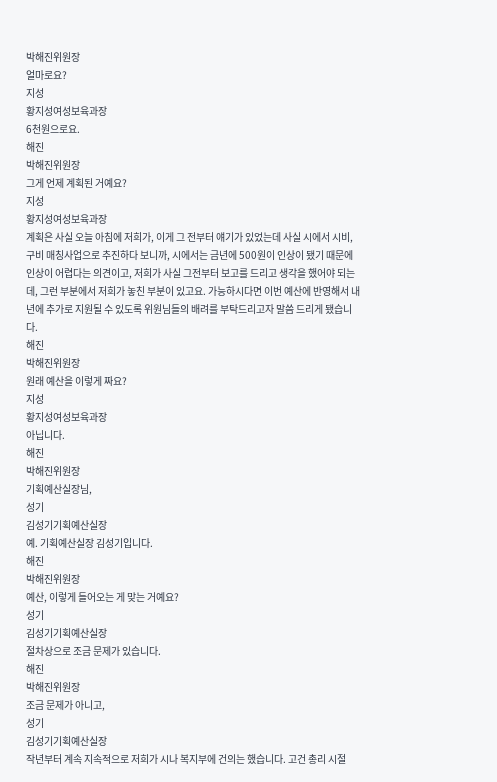박해진위원장
얼마로요?
지성
황지성여성보육과장
6천원으로요.
해진
박해진위원장
그게 언제 계획된 거예요?
지성
황지성여성보육과장
계획은 사실 오늘 아침에 저희가, 이게 그 전부터 얘기가 있었는데 사실 시에서 시비, 구비 매칭사업으로 추진하다 보니까, 시에서는 금년에 500원이 인상이 됐기 때문에 인상이 어렵다는 의견이고, 저희가 사실 그전부터 보고를 드리고 생각을 했어야 되는데, 그런 부분에서 저희가 놓친 부분이 있고요. 가능하시다면 이번 예산에 반영해서 내년에 추가로 지원될 수 있도록 위원님들의 배려를 부탁드리고자 말씀 드리게 됐습니다.
해진
박해진위원장
원래 예산을 이렇게 짜요?
지성
황지성여성보육과장
아닙니다.
해진
박해진위원장
기획예산실장님,
성기
김성기기획예산실장
예. 기획예산실장 김성기입니다.
해진
박해진위원장
예산, 이렇게 들어오는 게 맞는 거예요?
성기
김성기기획예산실장
절차상으로 조금 문제가 있습니다.
해진
박해진위원장
조금 문제가 아니고,
성기
김성기기획예산실장
작년부터 계속 지속적으로 저희가 시나 복지부에 건의는 했습니다. 고건 총리 시절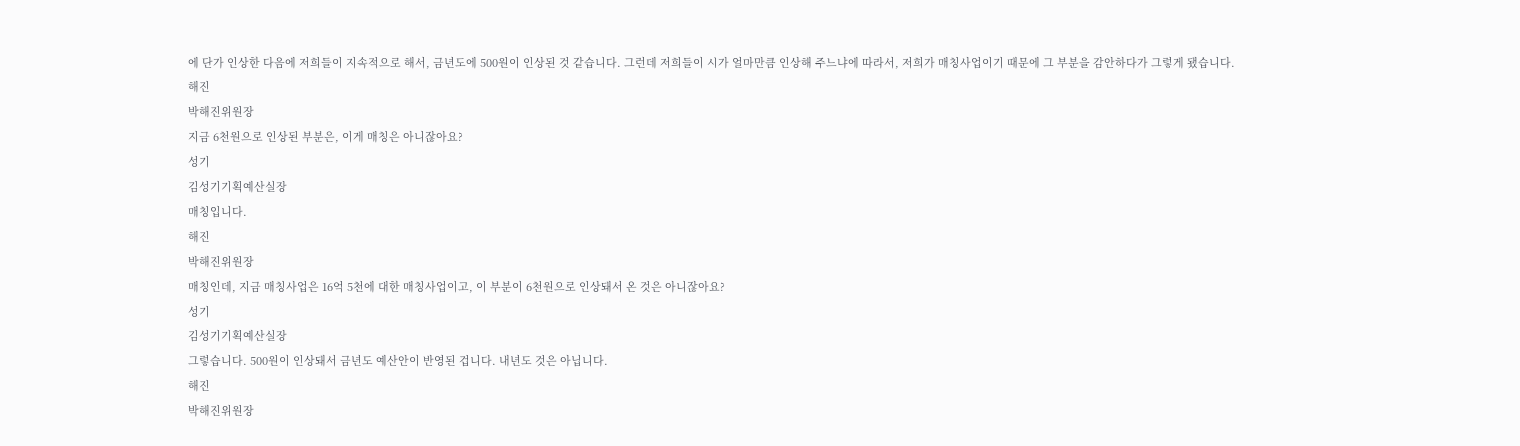에 단가 인상한 다음에 저희들이 지속적으로 해서, 금년도에 500원이 인상된 것 같습니다. 그런데 저희들이 시가 얼마만큼 인상해 주느냐에 따라서, 저희가 매칭사업이기 때문에 그 부분을 감안하다가 그렇게 됐습니다.
해진
박해진위원장
지금 6천원으로 인상된 부분은, 이게 매칭은 아니잖아요?
성기
김성기기획예산실장
매칭입니다.
해진
박해진위원장
매칭인데, 지금 매칭사업은 16억 5천에 대한 매칭사업이고, 이 부분이 6천원으로 인상돼서 온 것은 아니잖아요?
성기
김성기기획예산실장
그렇습니다. 500원이 인상돼서 금년도 예산안이 반영된 겁니다. 내년도 것은 아닙니다.
해진
박해진위원장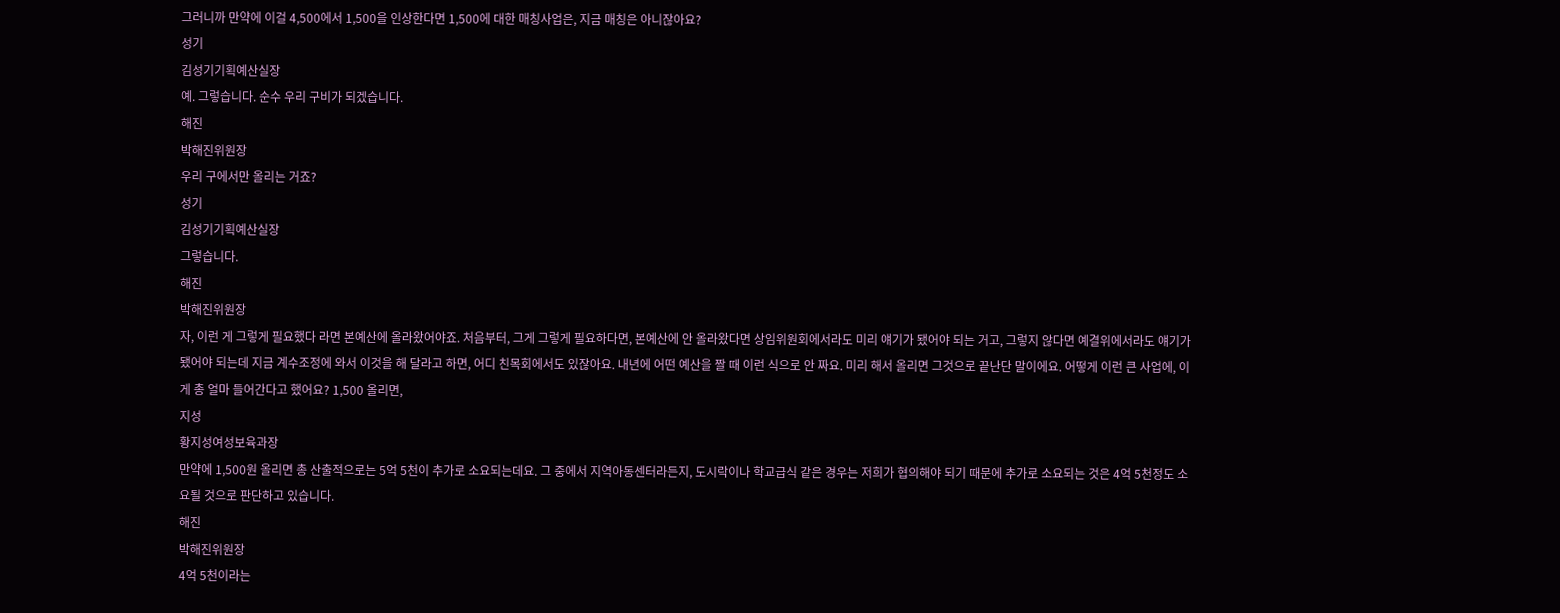그러니까 만약에 이걸 4,500에서 1,500을 인상한다면 1,500에 대한 매칭사업은, 지금 매칭은 아니잖아요?
성기
김성기기획예산실장
예. 그렇습니다. 순수 우리 구비가 되겠습니다.
해진
박해진위원장
우리 구에서만 올리는 거죠?
성기
김성기기획예산실장
그렇습니다.
해진
박해진위원장
자, 이런 게 그렇게 필요했다 라면 본예산에 올라왔어야죠. 처음부터, 그게 그렇게 필요하다면, 본예산에 안 올라왔다면 상임위원회에서라도 미리 얘기가 됐어야 되는 거고, 그렇지 않다면 예결위에서라도 얘기가 됐어야 되는데 지금 계수조정에 와서 이것을 해 달라고 하면, 어디 친목회에서도 있잖아요. 내년에 어떤 예산을 짤 때 이런 식으로 안 짜요. 미리 해서 올리면 그것으로 끝난단 말이에요. 어떻게 이런 큰 사업에, 이게 총 얼마 들어간다고 했어요? 1,500 올리면,
지성
황지성여성보육과장
만약에 1,500원 올리면 총 산출적으로는 5억 5천이 추가로 소요되는데요. 그 중에서 지역아동센터라든지, 도시락이나 학교급식 같은 경우는 저희가 협의해야 되기 때문에 추가로 소요되는 것은 4억 5천정도 소요될 것으로 판단하고 있습니다.
해진
박해진위원장
4억 5천이라는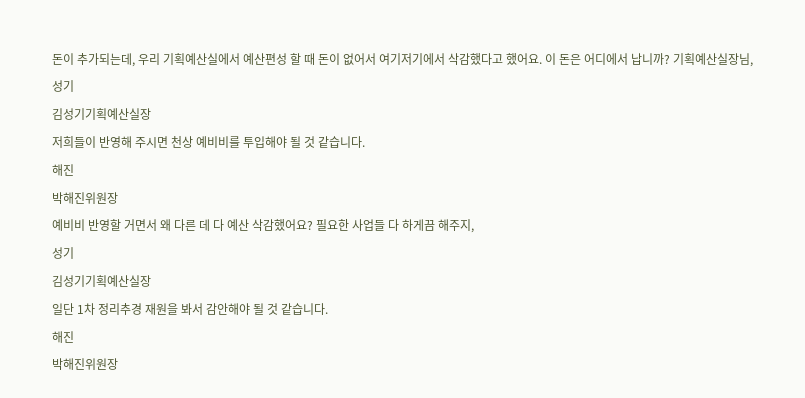돈이 추가되는데, 우리 기획예산실에서 예산편성 할 때 돈이 없어서 여기저기에서 삭감했다고 했어요. 이 돈은 어디에서 납니까? 기획예산실장님,
성기
김성기기획예산실장
저희들이 반영해 주시면 천상 예비비를 투입해야 될 것 같습니다.
해진
박해진위원장
예비비 반영할 거면서 왜 다른 데 다 예산 삭감했어요? 필요한 사업들 다 하게끔 해주지,
성기
김성기기획예산실장
일단 1차 정리추경 재원을 봐서 감안해야 될 것 같습니다.
해진
박해진위원장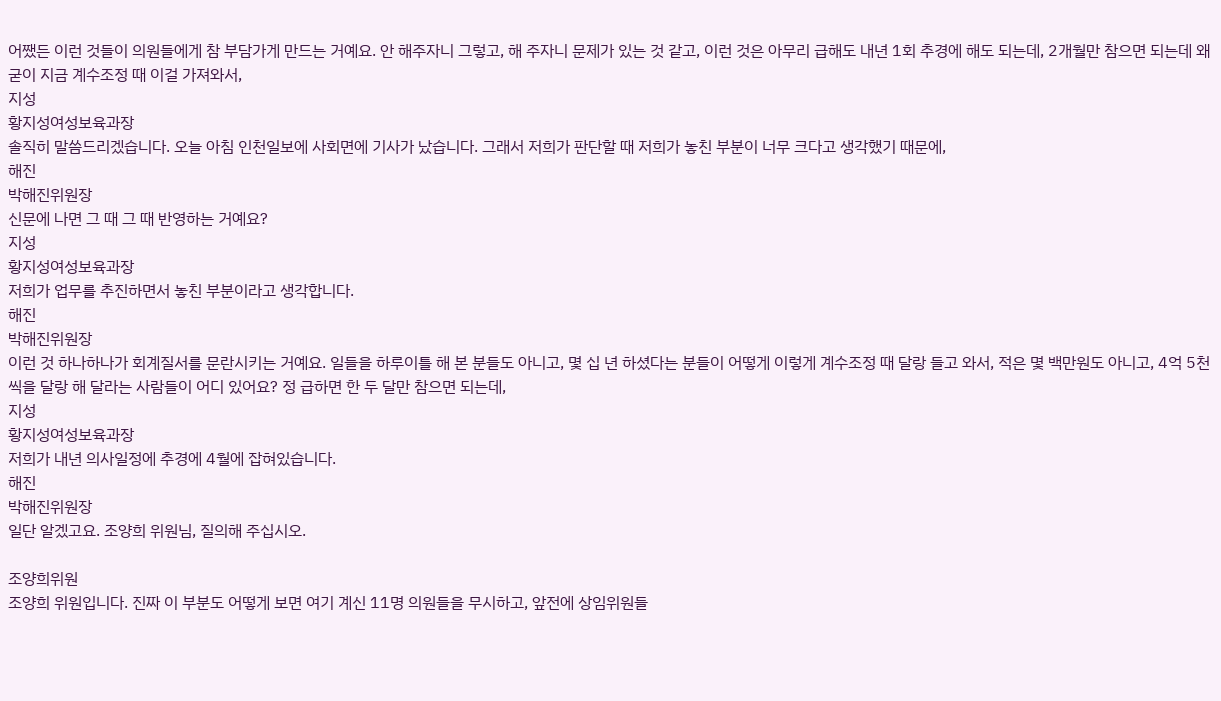어쨌든 이런 것들이 의원들에게 참 부담가게 만드는 거예요. 안 해주자니 그렇고, 해 주자니 문제가 있는 것 같고, 이런 것은 아무리 급해도 내년 1회 추경에 해도 되는데, 2개월만 참으면 되는데 왜 굳이 지금 계수조정 때 이걸 가져와서,
지성
황지성여성보육과장
솔직히 말씀드리겠습니다. 오늘 아침 인천일보에 사회면에 기사가 났습니다. 그래서 저희가 판단할 때 저희가 놓친 부분이 너무 크다고 생각했기 때문에,
해진
박해진위원장
신문에 나면 그 때 그 때 반영하는 거예요?
지성
황지성여성보육과장
저희가 업무를 추진하면서 놓친 부분이라고 생각합니다.
해진
박해진위원장
이런 것 하나하나가 회계질서를 문란시키는 거예요. 일들을 하루이틀 해 본 분들도 아니고, 몇 십 년 하셨다는 분들이 어떻게 이렇게 계수조정 때 달랑 들고 와서, 적은 몇 백만원도 아니고, 4억 5천씩을 달랑 해 달라는 사람들이 어디 있어요? 정 급하면 한 두 달만 참으면 되는데,
지성
황지성여성보육과장
저희가 내년 의사일정에 추경에 4월에 잡혀있습니다.
해진
박해진위원장
일단 알겠고요. 조양희 위원님, 질의해 주십시오.

조양희위원
조양희 위원입니다. 진짜 이 부분도 어떻게 보면 여기 계신 11명 의원들을 무시하고, 앞전에 상임위원들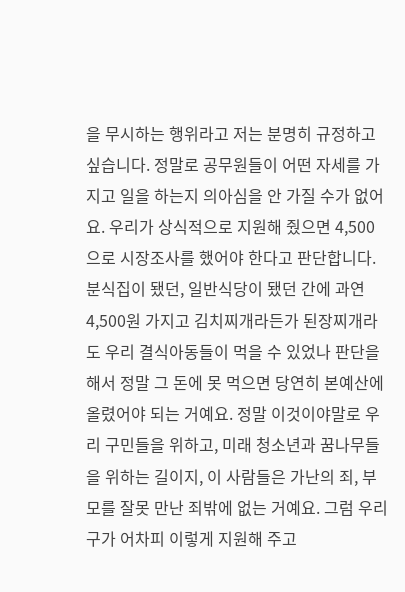을 무시하는 행위라고 저는 분명히 규정하고 싶습니다. 정말로 공무원들이 어떤 자세를 가지고 일을 하는지 의아심을 안 가질 수가 없어요. 우리가 상식적으로 지원해 줬으면 4,500으로 시장조사를 했어야 한다고 판단합니다. 분식집이 됐던, 일반식당이 됐던 간에 과연 4,500원 가지고 김치찌개라든가 된장찌개라도 우리 결식아동들이 먹을 수 있었나 판단을 해서 정말 그 돈에 못 먹으면 당연히 본예산에 올렸어야 되는 거예요. 정말 이것이야말로 우리 구민들을 위하고, 미래 청소년과 꿈나무들을 위하는 길이지, 이 사람들은 가난의 죄, 부모를 잘못 만난 죄밖에 없는 거예요. 그럼 우리구가 어차피 이렇게 지원해 주고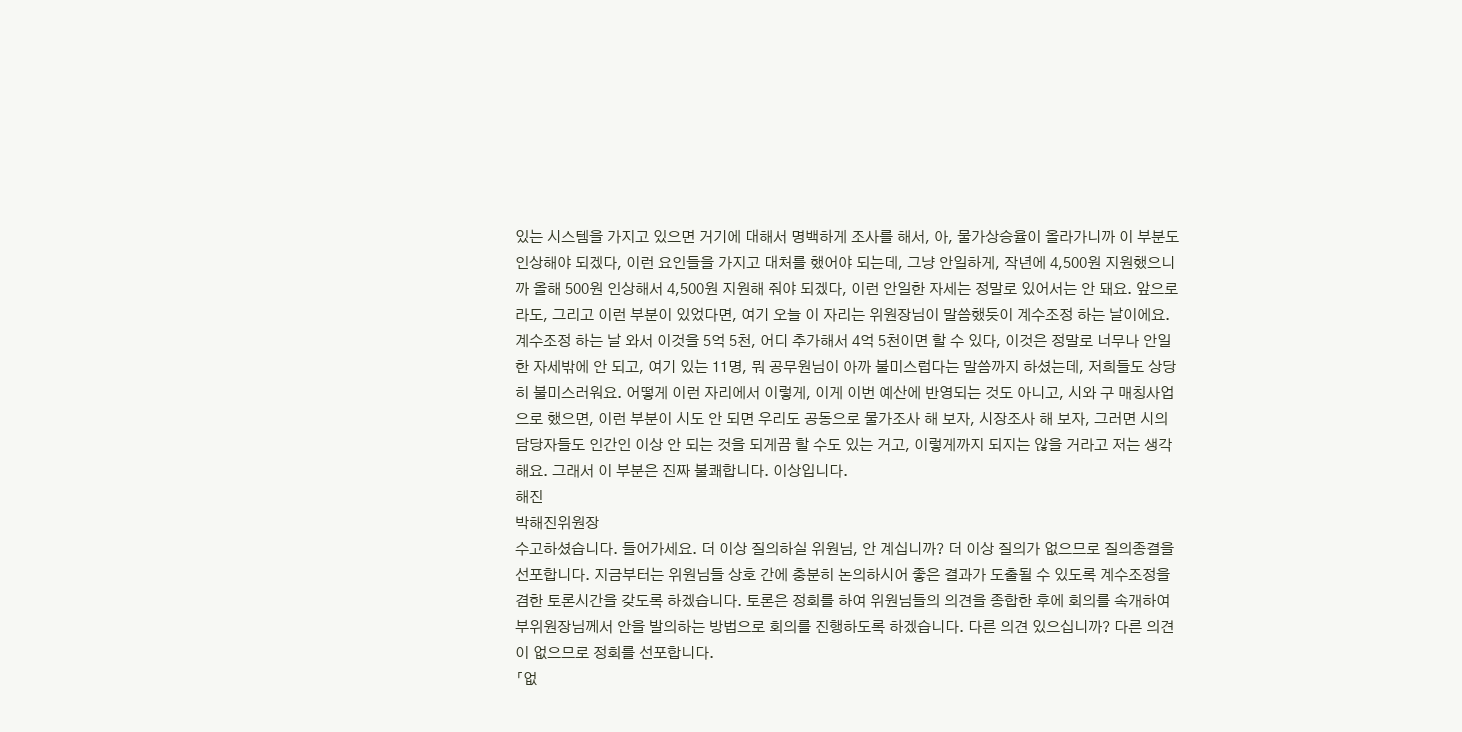있는 시스템을 가지고 있으면 거기에 대해서 명백하게 조사를 해서, 아, 물가상승율이 올라가니까 이 부분도 인상해야 되겠다, 이런 요인들을 가지고 대처를 했어야 되는데, 그냥 안일하게, 작년에 4,500원 지원했으니까 올해 500원 인상해서 4,500원 지원해 줘야 되겠다, 이런 안일한 자세는 정말로 있어서는 안 돼요. 앞으로라도, 그리고 이런 부분이 있었다면, 여기 오늘 이 자리는 위원장님이 말씀했듯이 계수조정 하는 날이에요. 계수조정 하는 날 와서 이것을 5억 5천, 어디 추가해서 4억 5천이면 할 수 있다, 이것은 정말로 너무나 안일한 자세밖에 안 되고, 여기 있는 11명, 뭐 공무원님이 아까 불미스럽다는 말씀까지 하셨는데, 저희들도 상당히 불미스러워요. 어떻게 이런 자리에서 이렇게, 이게 이번 예산에 반영되는 것도 아니고, 시와 구 매칭사업으로 했으면, 이런 부분이 시도 안 되면 우리도 공동으로 물가조사 해 보자, 시장조사 해 보자, 그러면 시의 담당자들도 인간인 이상 안 되는 것을 되게끔 할 수도 있는 거고, 이렇게까지 되지는 않을 거라고 저는 생각해요. 그래서 이 부분은 진짜 불쾌합니다. 이상입니다.
해진
박해진위원장
수고하셨습니다. 들어가세요. 더 이상 질의하실 위원님, 안 계십니까? 더 이상 질의가 없으므로 질의종결을 선포합니다. 지금부터는 위원님들 상호 간에 충분히 논의하시어 좋은 결과가 도출될 수 있도록 계수조정을 겸한 토론시간을 갖도록 하겠습니다. 토론은 정회를 하여 위원님들의 의견을 종합한 후에 회의를 속개하여 부위원장님께서 안을 발의하는 방법으로 회의를 진행하도록 하겠습니다. 다른 의견 있으십니까? 다른 의견이 없으므로 정회를 선포합니다.
「없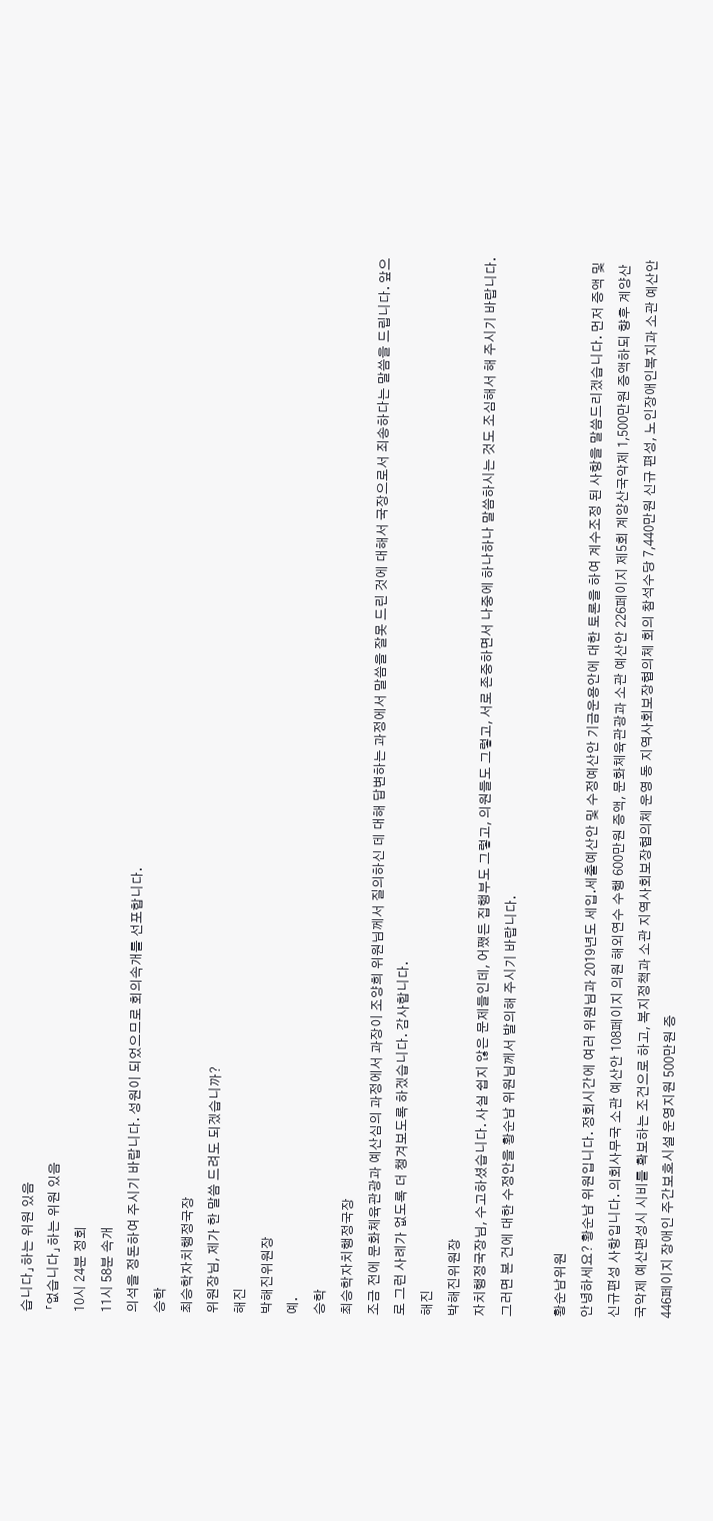습니다」하는 위원 있음
「없습니다」하는 위원 있음
10시 24분 정회
11시 58분 속개
의석을 정돈하여 주시기 바랍니다. 성원이 되었으므로 회의속개를 선포합니다.
승학
최승학자치행정국장
위원장님, 제가 한 말씀 드려도 되겠습니까?
해진
박해진위원장
예.
승학
최승학자치행정국장
조금 전에 문화체육관광과 예산심의 과정에서 과장이 조양희 위원님께서 질의하신 데 대해 답변하는 과정에서 말씀을 잘못 드린 것에 대해서 국장으로서 죄송하다는 말씀을 드립니다. 앞으로 그런 사례가 없도록 더 챙겨보도록 하겠습니다. 감사합니다.
해진
박해진위원장
자치행정국장님, 수고하셨습니다. 사실 쉽지 않은 문제들인데, 어쨌든 집행부도 그렇고, 의원들도 그렇고, 서로 존중하면서 나중에 하나하나 말씀하시는 것도 조심해서 해 주시기 바랍니다. 그러면 본 건에 대한 수정안을 황순남 위원님께서 발의해 주시기 바랍니다.

황순남위원
안녕하세요? 황순남 위원입니다. 정회시간에 여러 위원님과 2019년도 세입․세출예산안 및 수정예산안 기금운용안에 대한 토론을 하여 계수조정 된 사항을 말씀드리겠습니다. 먼저 증액 및 신규편성 사항입니다. 의회사무국 소관 예산안 108페이지 의원 해외연수 수행 600만원 증액, 문화체육관광과 소관 예산안 226페이지 제5회 계양산국악제 1,500만원 증액하되 향후 계양산국악제 예산편성시 시비를 확보하는 조건으로 하고, 복지정책과 소관 지역사회보장협의체 운영 동 지역사회보장협의체 회의 참석수당 7,440만원 신규 편성, 노인장애인복지과 소관 예산안 446페이지 장애인 주간보호시설 운영지원 500만원 증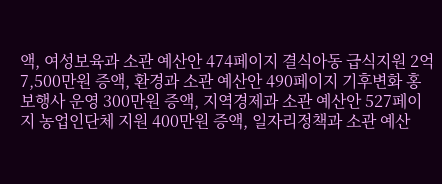액, 여성보육과 소관 예산안 474페이지 결식아동 급식지원 2억 7,500만원 증액, 환경과 소관 예산안 490페이지 기후변화 홍보행사 운영 300만원 증액, 지역경제과 소관 예산안 527페이지 농업인단체 지원 400만원 증액, 일자리정책과 소관 예산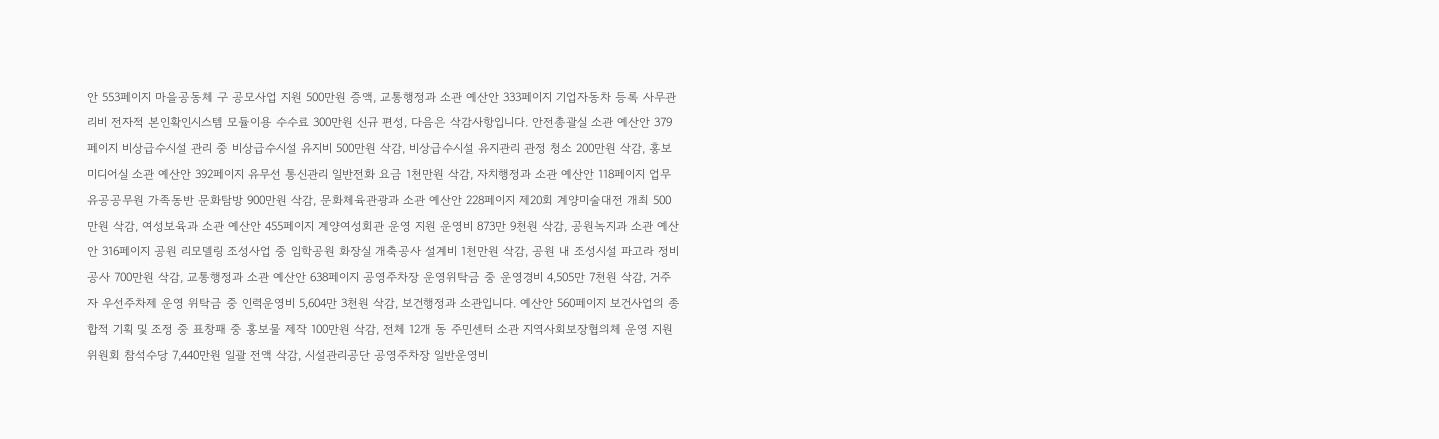안 553페이지 마을공동체 구 공모사업 지원 500만원 증액, 교통행정과 소관 예산안 333페이지 기업자동차 등록 사무관리비 전자적 본인확인시스템 모듈이용 수수료 300만원 신규 편성, 다음은 삭감사항입니다. 안전총괄실 소관 예산안 379페이지 비상급수시설 관리 중 비상급수시설 유지비 500만원 삭감, 비상급수시설 유지관리 관정 청소 200만원 삭감, 홍보미디어실 소관 예산안 392페이지 유무선 통신관리 일반전화 요금 1천만원 삭감, 자치행정과 소관 예산안 118페이지 업무유공공무원 가족동반 문화탐방 900만원 삭감, 문화체육관광과 소관 예산안 228페이지 제20회 계양미술대전 개최 500만원 삭감, 여성보육과 소관 예산안 455페이지 계양여성회관 운영 지원 운영비 873만 9천원 삭감, 공원녹지과 소관 예산안 316페이지 공원 리모델링 조성사업 중 임학공원 화장실 개축공사 설계비 1천만원 삭감, 공원 내 조성시설 파고라 정비공사 700만원 삭감, 교통행정과 소관 예산안 638페이지 공영주차장 운영위탁금 중 운영경비 4,505만 7천원 삭감, 거주자 우선주차제 운영 위탁금 중 인력운영비 5,604만 3천원 삭감, 보건행정과 소관입니다. 예산안 560페이지 보건사업의 종합적 기획 및 조정 중 표창패 중 홍보물 제작 100만원 삭감, 전체 12개 동 주민센터 소관 지역사회보장협의체 운영 지원 위원회 참석수당 7,440만원 일괄 전액 삭감, 시설관리공단 공영주차장 일반운영비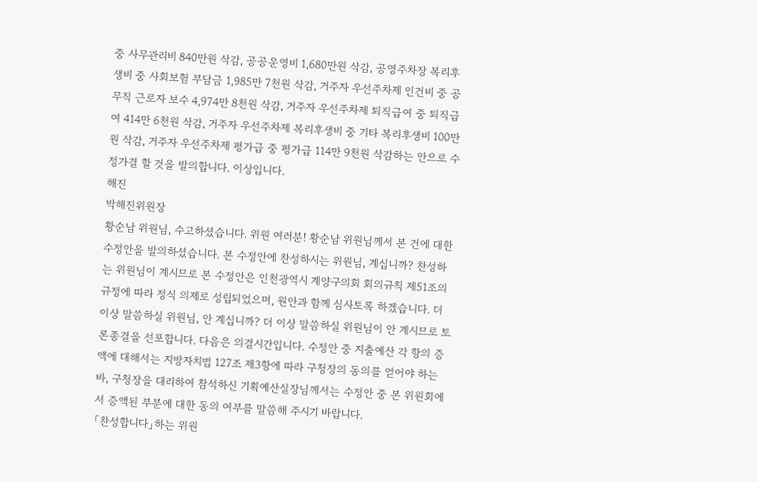중 사무관리비 840만원 삭감, 공공운영비 1,680만원 삭감, 공영주차장 복리후생비 중 사회보험 부담금 1,985만 7천원 삭감, 거주자 우선주차제 인건비 중 공무직 근로자 보수 4,974만 8천원 삭감, 거주자 우선주차제 퇴직급여 중 퇴직급여 414만 6천원 삭감, 거주자 우선주차제 복리후생비 중 기타 복리후생비 100만원 삭감, 거주자 우선주차제 평가급 중 평가급 114만 9천원 삭감하는 안으로 수정가결 할 것을 발의합니다. 이상입니다.
해진
박해진위원장
황순남 위원님, 수고하셨습니다. 위원 여러분! 황순남 위원님께서 본 건에 대한 수정안을 발의하셨습니다. 본 수정안에 찬성하시는 위원님, 계십니까? 찬성하는 위원님이 계시므로 본 수정안은 인천광역시 계양구의회 회의규칙 제51조의 규정에 따라 정식 의제로 성립되었으며, 원안과 함께 심사토록 하겠습니다. 더 이상 말씀하실 위원님, 안 계십니까? 더 이상 말씀하실 위원님이 안 계시므로 토론종결을 선포합니다. 다음은 의결시간입니다. 수정안 중 지출예산 각 항의 증액에 대해서는 지방자치법 127조 제3항에 따라 구청장의 동의를 얻어야 하는 바, 구청장을 대리하여 참석하신 기획예산실장님께서는 수정안 중 본 위원회에서 증액된 부분에 대한 동의 여부를 말씀해 주시기 바랍니다.
「찬성합니다」하는 위원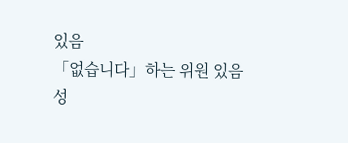있음
「없습니다」하는 위원 있음
성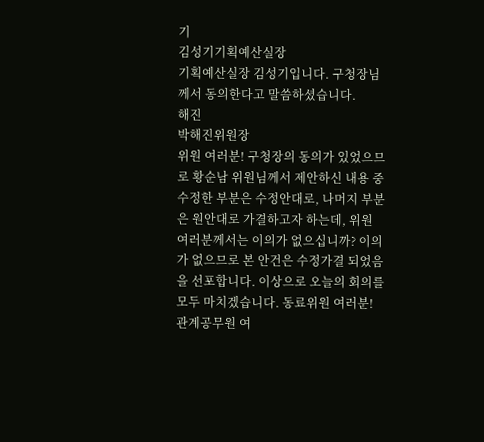기
김성기기획예산실장
기획예산실장 김성기입니다. 구청장님께서 동의한다고 말씀하셨습니다.
해진
박해진위원장
위원 여러분! 구청장의 동의가 있었으므로 황순남 위원님께서 제안하신 내용 중 수정한 부분은 수정안대로, 나머지 부분은 원안대로 가결하고자 하는데, 위원 여러분께서는 이의가 없으십니까? 이의가 없으므로 본 안건은 수정가결 되었음을 선포합니다. 이상으로 오늘의 회의를 모두 마치겠습니다. 동료위원 여러분! 관계공무원 여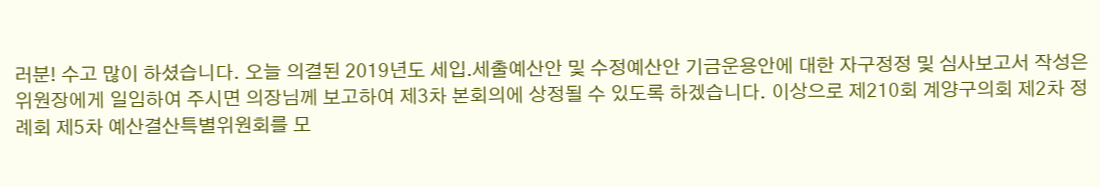러분! 수고 많이 하셨습니다. 오늘 의결된 2019년도 세입․세출예산안 및 수정예산안 기금운용안에 대한 자구정정 및 심사보고서 작성은 위원장에게 일임하여 주시면 의장님께 보고하여 제3차 본회의에 상정될 수 있도록 하겠습니다. 이상으로 제210회 계양구의회 제2차 정례회 제5차 예산결산특별위원회를 모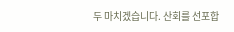두 마치겠습니다. 산회를 선포합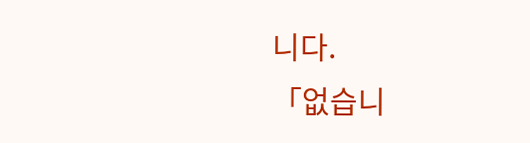니다.
「없습니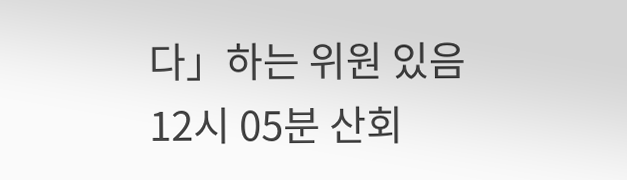다」하는 위원 있음
12시 05분 산회